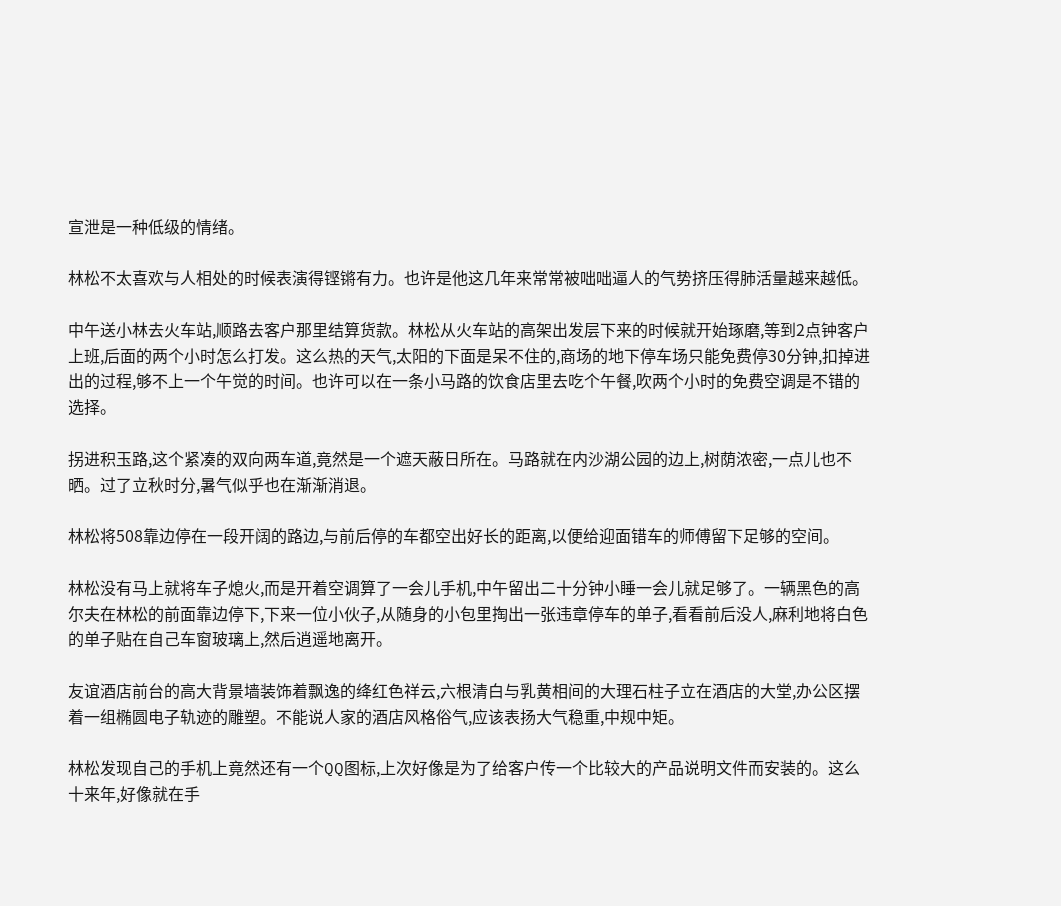宣泄是一种低级的情绪。

林松不太喜欢与人相处的时候表演得铿锵有力。也许是他这几年来常常被咄咄逼人的气势挤压得肺活量越来越低。

中午送小林去火车站,顺路去客户那里结算货款。林松从火车站的高架出发层下来的时候就开始琢磨,等到2点钟客户上班,后面的两个小时怎么打发。这么热的天气,太阳的下面是呆不住的,商场的地下停车场只能免费停30分钟,扣掉进出的过程,够不上一个午觉的时间。也许可以在一条小马路的饮食店里去吃个午餐,吹两个小时的免费空调是不错的选择。

拐进积玉路,这个紧凑的双向两车道,竟然是一个遮天蔽日所在。马路就在内沙湖公园的边上,树荫浓密,一点儿也不晒。过了立秋时分,暑气似乎也在渐渐消退。

林松将508靠边停在一段开阔的路边,与前后停的车都空出好长的距离,以便给迎面错车的师傅留下足够的空间。

林松没有马上就将车子熄火,而是开着空调算了一会儿手机,中午留出二十分钟小睡一会儿就足够了。一辆黑色的高尔夫在林松的前面靠边停下,下来一位小伙子,从随身的小包里掏出一张违章停车的单子,看看前后没人,麻利地将白色的单子贴在自己车窗玻璃上,然后逍遥地离开。

友谊酒店前台的高大背景墙装饰着飘逸的绛红色祥云,六根清白与乳黄相间的大理石柱子立在酒店的大堂,办公区摆着一组椭圆电子轨迹的雕塑。不能说人家的酒店风格俗气,应该表扬大气稳重,中规中矩。

林松发现自己的手机上竟然还有一个QQ图标,上次好像是为了给客户传一个比较大的产品说明文件而安装的。这么十来年,好像就在手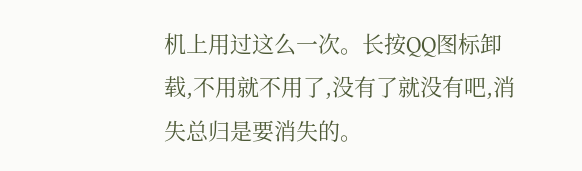机上用过这么一次。长按QQ图标卸载,不用就不用了,没有了就没有吧,消失总归是要消失的。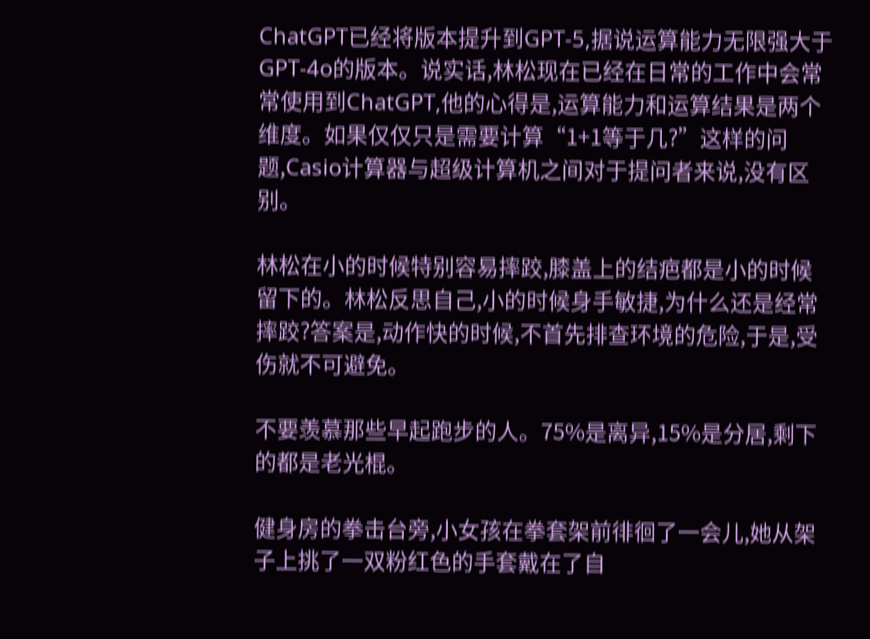ChatGPT已经将版本提升到GPT-5,据说运算能力无限强大于GPT-4o的版本。说实话,林松现在已经在日常的工作中会常常使用到ChatGPT,他的心得是,运算能力和运算结果是两个维度。如果仅仅只是需要计算“1+1等于几?”这样的问题,Casio计算器与超级计算机之间对于提问者来说,没有区别。

林松在小的时候特别容易摔跤,膝盖上的结疤都是小的时候留下的。林松反思自己,小的时候身手敏捷,为什么还是经常摔跤?答案是,动作快的时候,不首先排查环境的危险,于是,受伤就不可避免。

不要羡慕那些早起跑步的人。75%是离异,15%是分居,剩下的都是老光棍。

健身房的拳击台旁,小女孩在拳套架前徘徊了一会儿,她从架子上挑了一双粉红色的手套戴在了自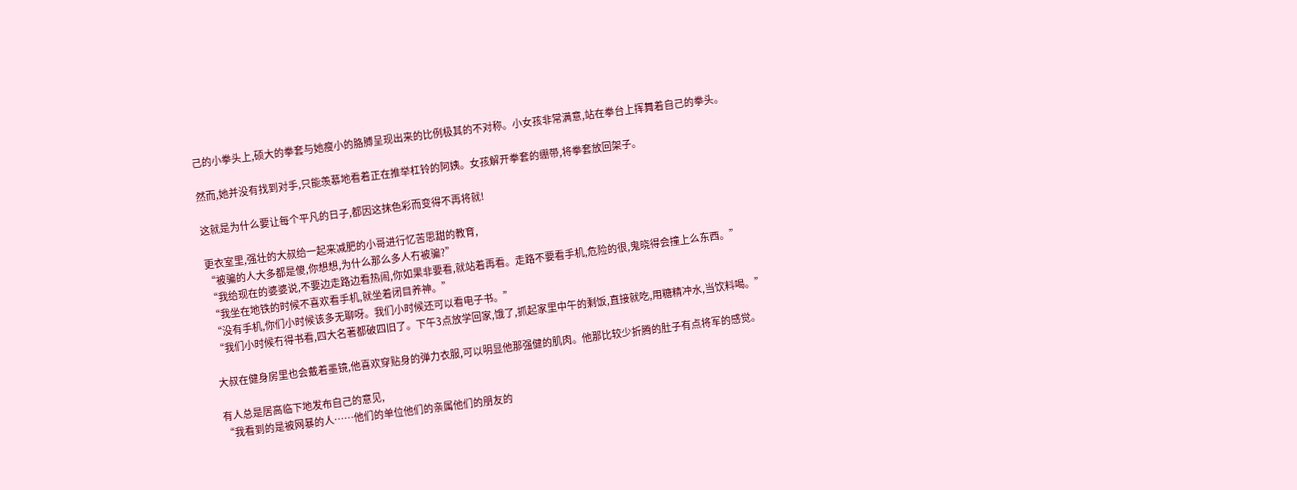己的小拳头上,硕大的拳套与她瘦小的胳膊呈现出来的比例极其的不对称。小女孩非常满意,站在拳台上挥舞着自己的拳头。

然而,她并没有找到对手,只能羡慕地看着正在推举杠铃的阿姨。女孩解开拳套的绷带,将拳套放回架子。

这就是为什么要让每个平凡的日子,都因这抹色彩而变得不再将就!

更衣室里,强壮的大叔给一起来减肥的小哥进行忆苦思甜的教育,
“被骗的人大多都是傻,你想想,为什么那么多人冇被骗?”
“我给现在的婆婆说,不要边走路边看热闹,你如果非要看,就站着再看。走路不要看手机,危险的很,鬼晓得会撞上么东西。”
“我坐在地铁的时候不喜欢看手机,就坐着闭目养神。”
“没有手机,你们小时候该多无聊呀。我们小时候还可以看电子书。”
“我们小时候冇得书看,四大名著都破四旧了。下午3点放学回家,饿了,抓起家里中午的剩饭,直接就吃,用糖精冲水,当饮料喝。”

大叔在健身房里也会戴着墨镜,他喜欢穿贴身的弹力衣服,可以明显他那强健的肌肉。他那比较少折腾的肚子有点将军的感觉。

有人总是居高临下地发布自己的意见,
“我看到的是被网暴的人……他们的单位他们的亲属他们的朋友的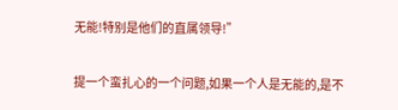无能!特别是他们的直属领导!”

提一个蛮扎心的一个问题,如果一个人是无能的,是不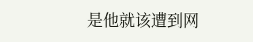是他就该遭到网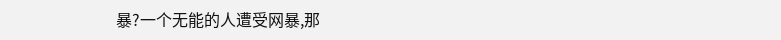暴?一个无能的人遭受网暴,那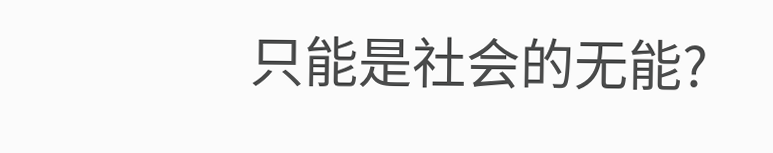只能是社会的无能?